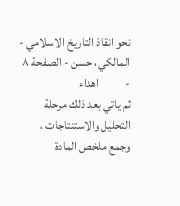نحو انقاذ التاريخ الاسلامي - المالکي، حسن - الصفحة ٨ -           اهداء
ثم ياتي بعد ذلك مرحلة التحليل والاستنتاجات ، وجمع ملخص المادة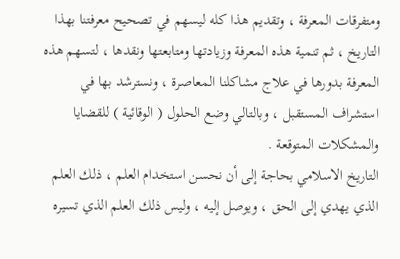ومتفرقات المعرفة ، وتقديم هذا كله ليسهم في تصحيح معرفتنا بهذا التاريخ ، ثم تنمية هذه المعرفة وزيادتها ومتابعتها ونقدها ، لتسهم هذه المعرفة بدورها في علاج مشاكلنا المعاصرة ، ونسترشد بها في استشراف المستقبل ، وبالتالي وضع الحلول ( الوقائية ) للقضايا والمشكلات المتوقعة .
التاريخ الاسلامي بحاجة إلى أن نحسن استخدام العلم ، ذلك العلم الذي يهدي إلى الحق ، ويوصل إليه ، وليس ذلك العلم الذي تسيره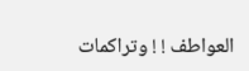العواطف ! ! وتراكمات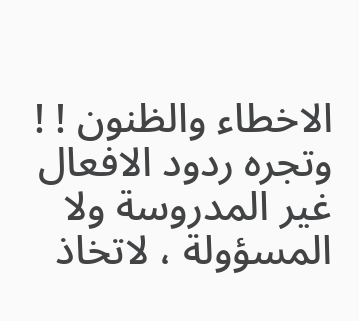الاخطاء والظنون ! ! وتجره ردود الافعال غير المدروسة ولا المسؤولة ، لاتخاذ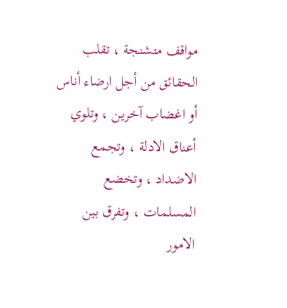مواقف متشنجة ، تقلب الحقائق من أجل ارضاء أناس أو اغضاب آخرين ، وتلوي أعناق الادلة ، وتجمع الاضداد ، وتخضع المسلمات ، وتفرق بين الامور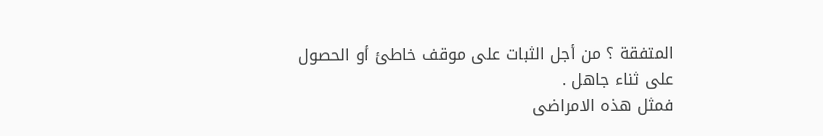المتفقة ؟ من أجل الثبات على موقف خاطئ أو الحصول على ثناء جاهل .
فمثل هذه الامراضى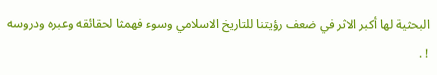البحثية لها أكبر الاثر في ضعف رؤيتنا للتاريخ الاسلامي وسوء فهمثا لحقائقه وعبره ودروسه ! .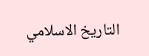التاريخ الاسلامي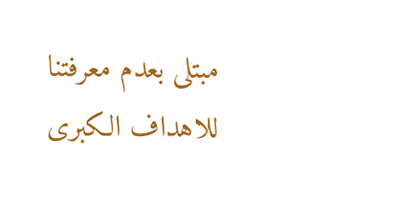مبتلى بعدم معرفتنا للاهداف الكبرى